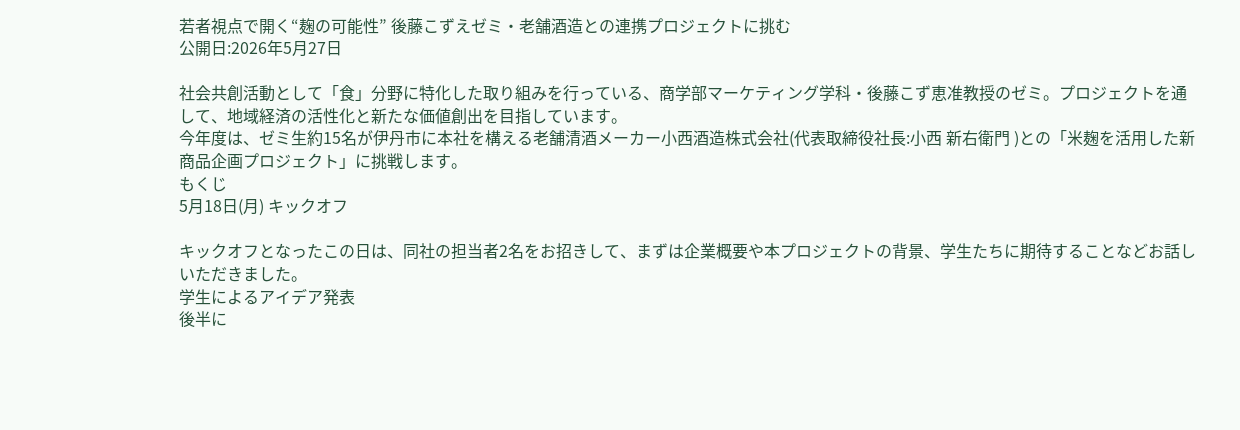若者視点で開く“麹の可能性” 後藤こずえゼミ・老舗酒造との連携プロジェクトに挑む
公開日:2026年5月27日

社会共創活動として「食」分野に特化した取り組みを行っている、商学部マーケティング学科・後藤こず恵准教授のゼミ。プロジェクトを通して、地域経済の活性化と新たな価値創出を目指しています。
今年度は、ゼミ生約15名が伊丹市に本社を構える老舗清酒メーカー小西酒造株式会社(代表取締役社長:小西 新右衛門 )との「米麹を活用した新商品企画プロジェクト」に挑戦します。
もくじ
5月18日(月) キックオフ

キックオフとなったこの日は、同社の担当者2名をお招きして、まずは企業概要や本プロジェクトの背景、学生たちに期待することなどお話しいただきました。
学生によるアイデア発表
後半に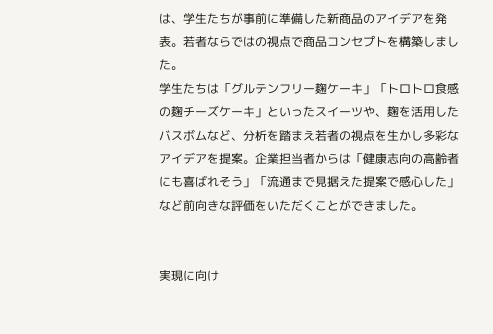は、学生たちが事前に準備した新商品のアイデアを発表。若者ならではの視点で商品コンセプトを構築しました。
学生たちは「グルテンフリー麹ケーキ」「トロトロ食感の麹チーズケーキ」といったスイーツや、麹を活用したバスボムなど、分析を踏まえ若者の視点を生かし多彩なアイデアを提案。企業担当者からは「健康志向の高齢者にも喜ばれそう」「流通まで見据えた提案で感心した」など前向きな評価をいただくことができました。


実現に向け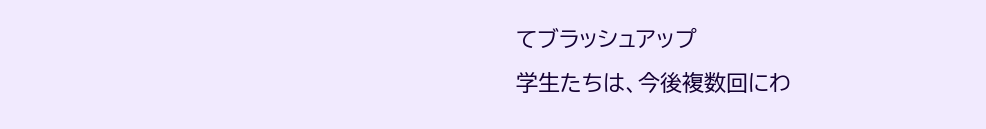てブラッシュアップ
学生たちは、今後複数回にわ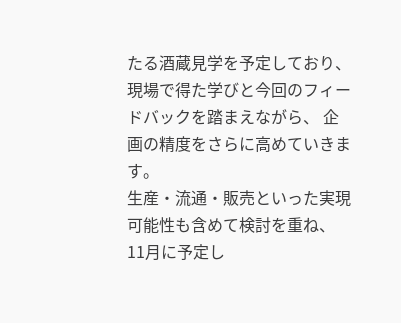たる酒蔵見学を予定しており、 現場で得た学びと今回のフィードバックを踏まえながら、 企画の精度をさらに高めていきます。
生産・流通・販売といった実現可能性も含めて検討を重ね、11月に予定し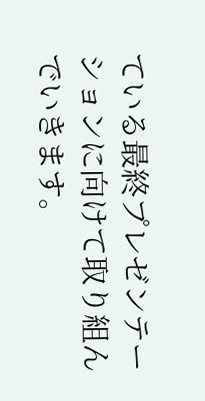ている最終プレゼンテーションに向けて取り組んでいきます。